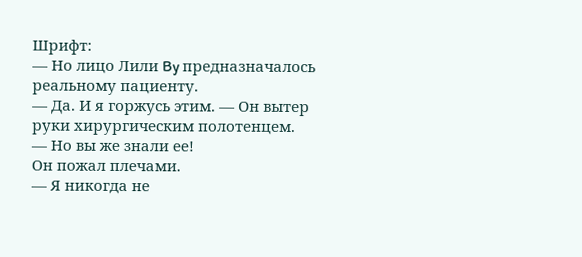Шрифт:
— Но лицо Лили By предназначалось реальному пациенту.
— Да. И я горжусь этим. — Он вытер руки хирургическим полотенцем.
— Но вы же знали ее!
Он пожал плечами.
— Я никогда не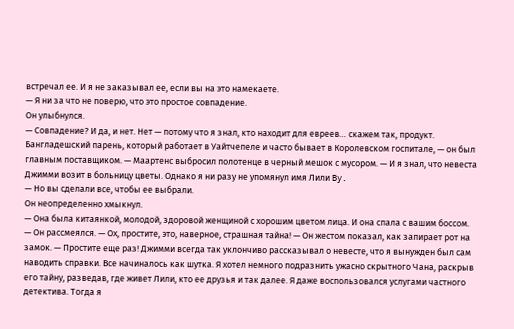встречал ее. И я не заказывал ее, если вы на это намекаете.
— Я ни за что не поверю, что это простое совпадение.
Он улыбнулся.
— Совпадение? И да, и нет. Нет — потому что я знал, кто находит для евреев… скажем так, продукт. Бангладешский парень, который работает в Уайтчепеле и часто бывает в Королевском госпитале, — он был главным поставщиком. — Маартенс выбросил полотенце в черный мешок с мусором. — И я знал, что невеста Джимми возит в больницу цветы. Однако я ни разу не упомянул имя Лили By.
— Но вы сделали все, чтобы ее выбрали.
Он неопределенно хмыкнул.
— Она была китаянкой, молодой, здоровой женщиной с хорошим цветом лица. И она спала с вашим боссом. — Он рассмеялся. — Ох, простите, это, наверное, страшная тайна! — Он жестом показал, как запирает рот на замок. — Простите еще раз! Джимми всегда так уклончиво рассказывал о невесте, что я вынужден был сам наводить справки. Все начиналось как шутка. Я хотел немного подразнить ужасно скрытного Чана, раскрыв его тайну, разведав, где живет Лили, кто ее друзья и так далее. Я даже воспользовался услугами частного детектива. Тогда я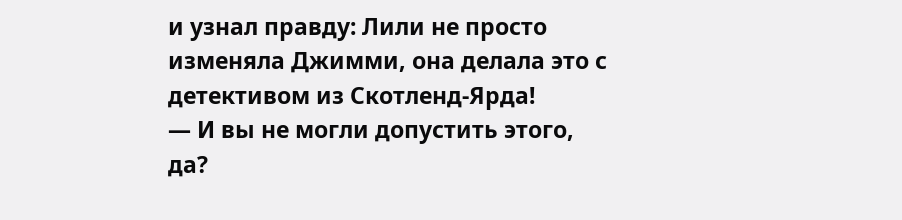и узнал правду: Лили не просто изменяла Джимми, она делала это с детективом из Скотленд-Ярда!
— И вы не могли допустить этого, да?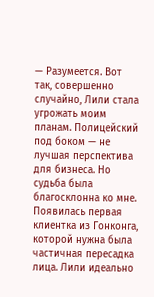— Разумеется. Вот так, совершенно случайно, Лили стала угрожать моим планам. Полицейский под боком — не лучшая перспектива для бизнеса. Но судьба была благосклонна ко мне. Появилась первая клиентка из Гонконга, которой нужна была частичная пересадка лица. Лили идеально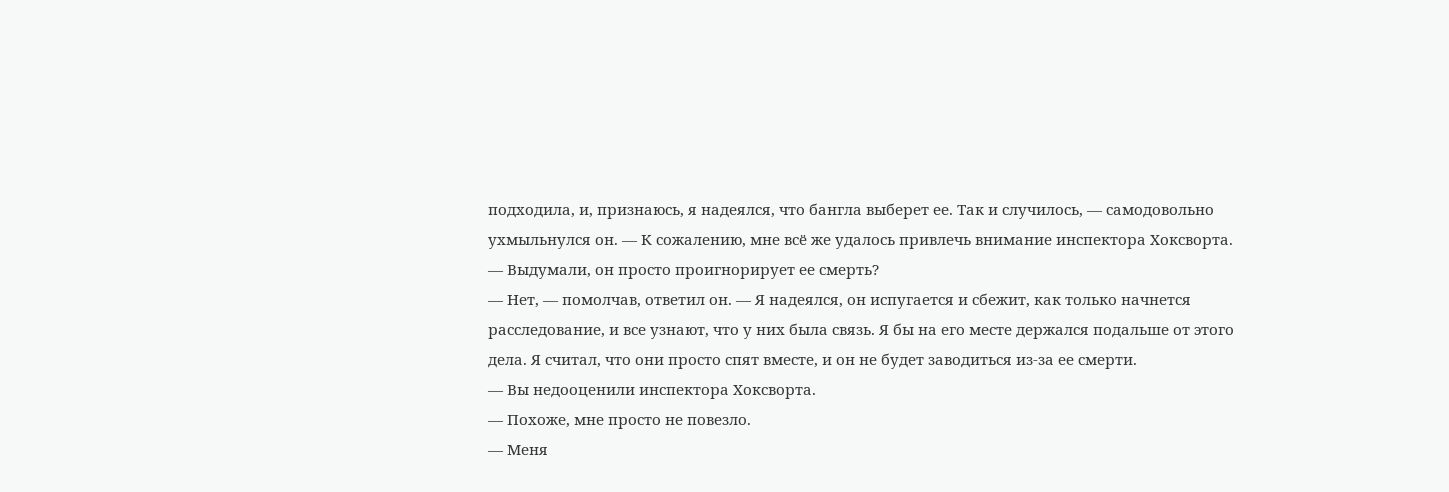подходила, и, признаюсь, я надеялся, что бангла выберет ее. Так и случилось, — самодовольно ухмыльнулся он. — К сожалению, мне всё же удалось привлечь внимание инспектора Хоксворта.
— Выдумали, он просто проигнорирует ее смерть?
— Нет, — помолчав, ответил он. — Я надеялся, он испугается и сбежит, как только начнется расследование, и все узнают, что у них была связь. Я бы на его месте держался подальше от этого дела. Я считал, что они просто спят вместе, и он не будет заводиться из-за ее смерти.
— Вы недооценили инспектора Хоксворта.
— Похоже, мне просто не повезло.
— Меня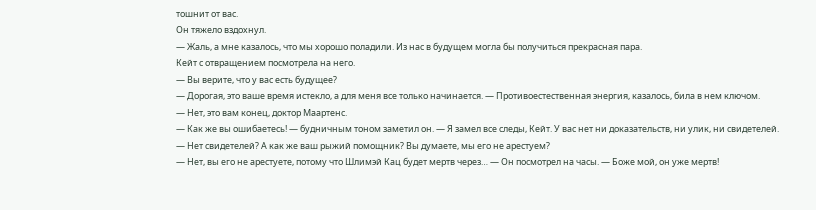тошнит от вас.
Он тяжело вздохнул.
— Жаль, а мне казалось, что мы хорошо поладили. Из нас в будущем могла бы получиться прекрасная пара.
Кейт с отвращением посмотрела на него.
— Вы верите, что у вас есть будущее?
— Дорогая, это ваше время истекло, а для меня все только начинается. — Противоестественная энергия, казалось, била в нем ключом.
— Нет, это вам конец, доктор Маартенс.
— Как же вы ошибаетесь! — будничным тоном заметил он. — Я замел все следы, Кейт. У вас нет ни доказательств, ни улик, ни свидетелей.
— Нет свидетелей? А как же ваш рыжий помощник? Вы думаете, мы его не арестуем?
— Нет, вы его не арестуете, потому что Шлимэй Кац будет мертв через… — Он посмотрел на часы. — Боже мой, он уже мертв!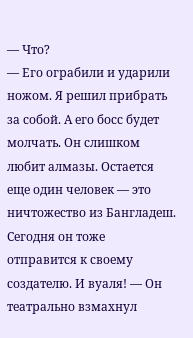— Что?
— Его ограбили и ударили ножом. Я решил прибрать за собой. А его босс будет молчать. Он слишком любит алмазы. Остается еще один человек — это ничтожество из Бангладеш. Сегодня он тоже отправится к своему создателю. И вуаля! — Он театрально взмахнул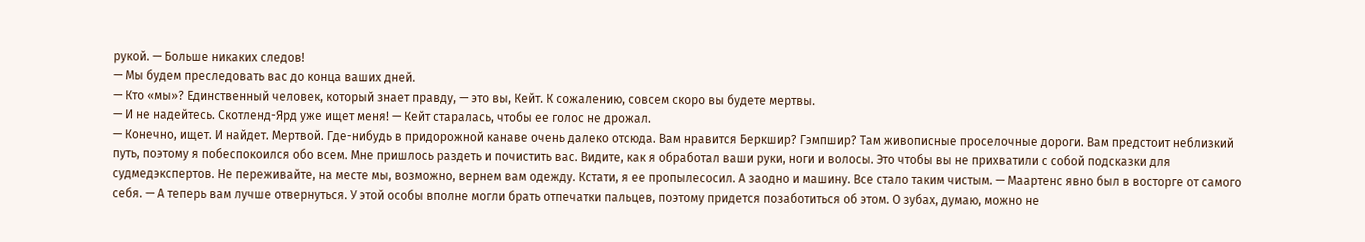рукой. — Больше никаких следов!
— Мы будем преследовать вас до конца ваших дней.
— Кто «мы»? Единственный человек, который знает правду, — это вы, Кейт. К сожалению, совсем скоро вы будете мертвы.
— И не надейтесь. Скотленд-Ярд уже ищет меня! — Кейт старалась, чтобы ее голос не дрожал.
— Конечно, ищет. И найдет. Мертвой. Где-нибудь в придорожной канаве очень далеко отсюда. Вам нравится Беркшир? Гэмпшир? Там живописные проселочные дороги. Вам предстоит неблизкий путь, поэтому я побеспокоился обо всем. Мне пришлось раздеть и почистить вас. Видите, как я обработал ваши руки, ноги и волосы. Это чтобы вы не прихватили с собой подсказки для судмедэкспертов. Не переживайте, на месте мы, возможно, вернем вам одежду. Кстати, я ее пропылесосил. А заодно и машину. Все стало таким чистым. — Маартенс явно был в восторге от самого себя. — А теперь вам лучше отвернуться. У этой особы вполне могли брать отпечатки пальцев, поэтому придется позаботиться об этом. О зубах, думаю, можно не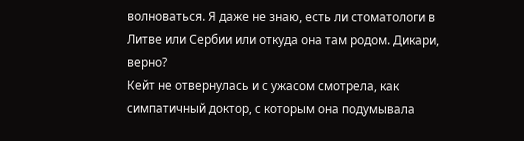волноваться. Я даже не знаю, есть ли стоматологи в Литве или Сербии или откуда она там родом. Дикари, верно?
Кейт не отвернулась и с ужасом смотрела, как симпатичный доктор, с которым она подумывала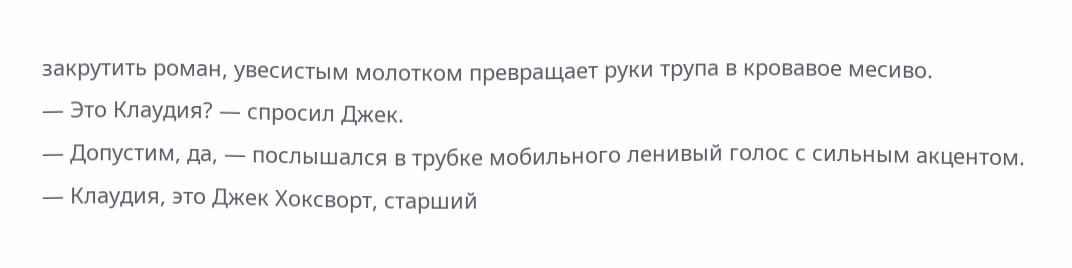закрутить роман, увесистым молотком превращает руки трупа в кровавое месиво.
— Это Клаудия? — спросил Джек.
— Допустим, да, — послышался в трубке мобильного ленивый голос с сильным акцентом.
— Клаудия, это Джек Хоксворт, старший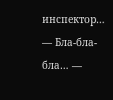инспектор…
— Бла-бла-бла… —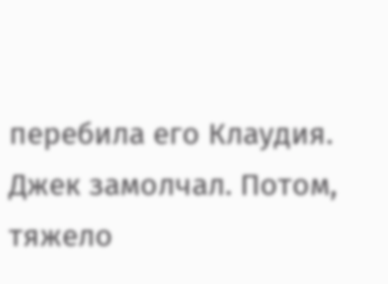перебила его Клаудия.
Джек замолчал. Потом, тяжело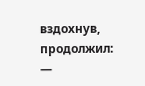вздохнув, продолжил:
—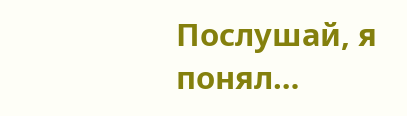Послушай, я понял…